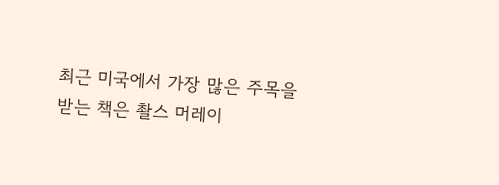최근 미국에서 가장 많은 주목을 받는 책은 촬스 머레이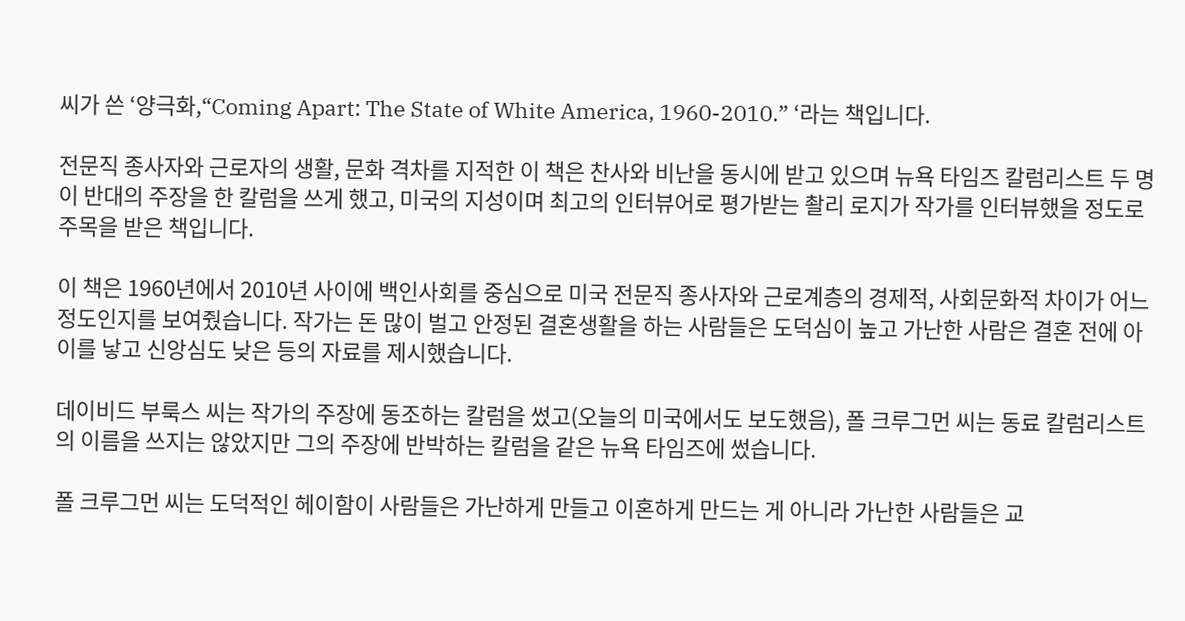씨가 쓴 ‘양극화,“Coming Apart: The State of White America, 1960-2010.” ‘라는 책입니다.

전문직 종사자와 근로자의 생활, 문화 격차를 지적한 이 책은 찬사와 비난을 동시에 받고 있으며 뉴욕 타임즈 칼럼리스트 두 명이 반대의 주장을 한 칼럼을 쓰게 했고, 미국의 지성이며 최고의 인터뷰어로 평가받는 촬리 로지가 작가를 인터뷰했을 정도로 주목을 받은 책입니다.

이 책은 1960년에서 2010년 사이에 백인사회를 중심으로 미국 전문직 종사자와 근로계층의 경제적, 사회문화적 차이가 어느정도인지를 보여줬습니다. 작가는 돈 많이 벌고 안정된 결혼생활을 하는 사람들은 도덕심이 높고 가난한 사람은 결혼 전에 아이를 낳고 신앙심도 낮은 등의 자료를 제시했습니다.

데이비드 부룩스 씨는 작가의 주장에 동조하는 칼럼을 썼고(오늘의 미국에서도 보도했음), 폴 크루그먼 씨는 동료 칼럼리스트의 이름을 쓰지는 않았지만 그의 주장에 반박하는 칼럼을 같은 뉴욕 타임즈에 썼습니다.

폴 크루그먼 씨는 도덕적인 헤이함이 사람들은 가난하게 만들고 이혼하게 만드는 게 아니라 가난한 사람들은 교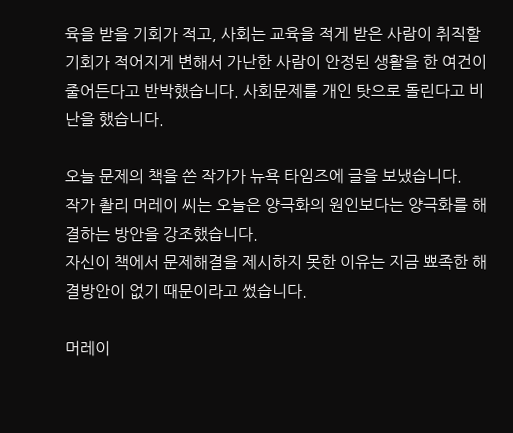육을 받을 기회가 적고, 사회는 교육을 적게 받은 사람이 취직할 기회가 적어지게 변해서 가난한 사람이 안정된 생활을 한 여건이 줄어든다고 반박했습니다. 사회문제를 개인 탓으로 돌린다고 비난을 했습니다.

오늘 문제의 책을 쓴 작가가 뉴욕 타임즈에 글을 보냈습니다.
작가 촬리 머레이 씨는 오늘은 양극화의 원인보다는 양극화를 해결하는 방안을 강조했습니다.
자신이 책에서 문제해결을 제시하지 못한 이유는 지금 뾰족한 해결방안이 없기 때문이라고 썼습니다.

머레이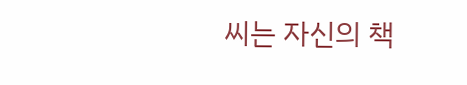씨는 자신의 책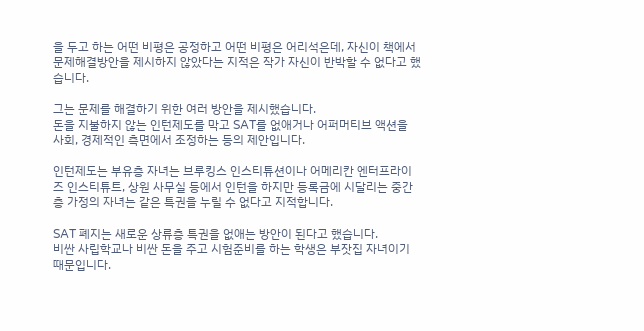을 두고 하는 어떤 비평은 공정하고 어떤 비평은 어리석은데, 자신이 책에서 문제해결방안을 제시하지 않았다는 지적은 작가 자신이 반박할 수 없다고 했습니다.

그는 문제를 해결하기 위한 여러 방안을 제시했습니다.
돈을 지불하지 않는 인턴제도를 막고 SAT를 없애거나 어퍼머티브 액션을 사회, 경제적인 측면에서 조정하는 등의 제안입니다.

인턴제도는 부유층 자녀는 브루킹스 인스티튜션이나 어메리칸 엔터프라이즈 인스티튜트, 상원 사무실 등에서 인턴을 하지만 등록금에 시달리는 중간층 가정의 자녀는 같은 특권을 누릴 수 없다고 지적합니다.

SAT 폐지는 새로운 상류층 특권을 없애는 방안이 된다고 했습니다.
비싼 사립학교나 비싼 돈을 주고 시험준비를 하는 학생은 부잣집 자녀이기 때문입니다.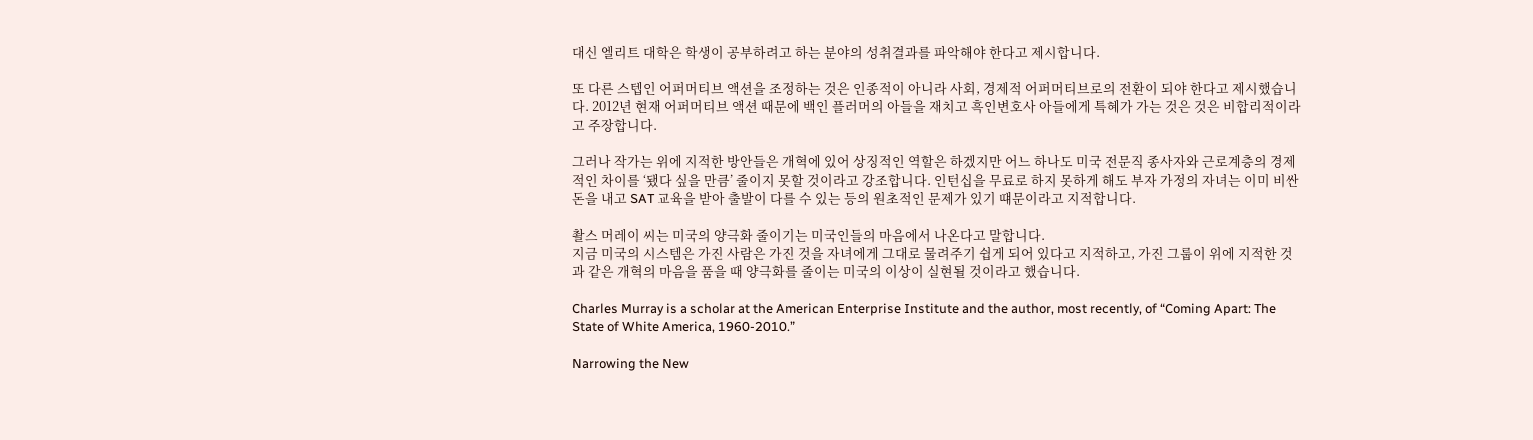대신 엘리트 대학은 학생이 공부하려고 하는 분야의 성취결과를 파악해야 한다고 제시합니다.

또 다른 스텝인 어퍼머티브 액션을 조정하는 것은 인종적이 아니라 사회, 경제적 어퍼머티브로의 전환이 되야 한다고 제시했습니다. 2012년 현재 어퍼머티브 액션 때문에 백인 플러머의 아들을 재치고 흑인변호사 아들에게 특혜가 가는 것은 것은 비합리적이라고 주장합니다.

그러나 작가는 위에 지적한 방안들은 개혁에 있어 상징적인 역할은 하겠지만 어느 하나도 미국 전문직 종사자와 근로계층의 경제적인 차이를 ‘됐다 싶을 만큼’ 줄이지 못할 것이라고 강조합니다. 인턴십을 무료로 하지 못하게 해도 부자 가정의 자녀는 이미 비싼 돈을 내고 SAT 교육을 받아 출발이 다를 수 있는 등의 원초적인 문제가 있기 떄문이라고 지적합니다.

촬스 머레이 씨는 미국의 양극화 줄이기는 미국인들의 마음에서 나온다고 말합니다.
지금 미국의 시스템은 가진 사람은 가진 것을 자녀에게 그대로 물려주기 쉽게 되어 있다고 지적하고, 가진 그룹이 위에 지적한 것과 같은 개혁의 마음을 품을 때 양극화를 줄이는 미국의 이상이 실현될 것이라고 했습니다.

Charles Murray is a scholar at the American Enterprise Institute and the author, most recently, of “Coming Apart: The State of White America, 1960-2010.”

Narrowing the New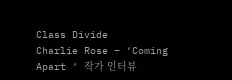Class Divide
Charlie Rose – ‘Coming Apart ‘ 작가 인터뷰